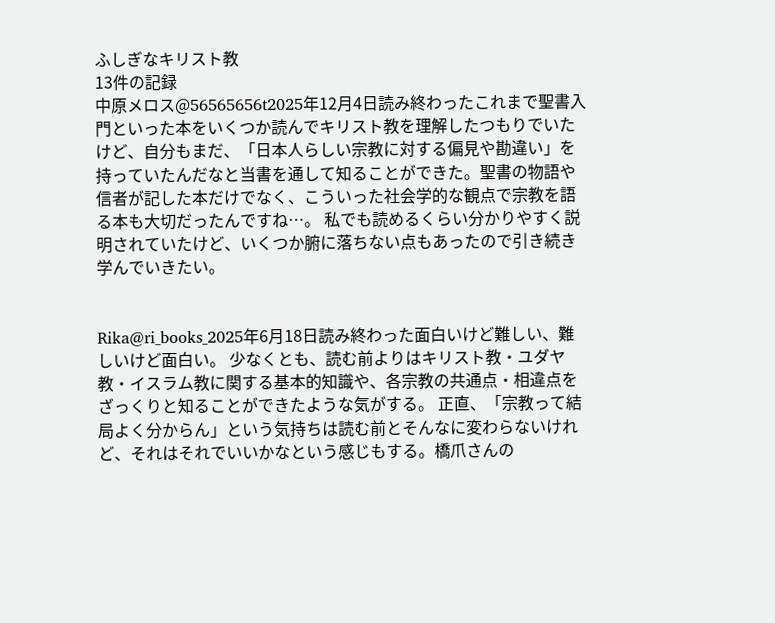ふしぎなキリスト教
13件の記録
中原メロス@56565656t2025年12月4日読み終わったこれまで聖書入門といった本をいくつか読んでキリスト教を理解したつもりでいたけど、自分もまだ、「日本人らしい宗教に対する偏見や勘違い」を持っていたんだなと当書を通して知ることができた。聖書の物語や信者が記した本だけでなく、こういった社会学的な観点で宗教を語る本も大切だったんですね…。 私でも読めるくらい分かりやすく説明されていたけど、いくつか腑に落ちない点もあったので引き続き学んでいきたい。


Rika@ri_books_2025年6月18日読み終わった面白いけど難しい、難しいけど面白い。 少なくとも、読む前よりはキリスト教・ユダヤ教・イスラム教に関する基本的知識や、各宗教の共通点・相違点をざっくりと知ることができたような気がする。 正直、「宗教って結局よく分からん」という気持ちは読む前とそんなに変わらないけれど、それはそれでいいかなという感じもする。橋爪さんの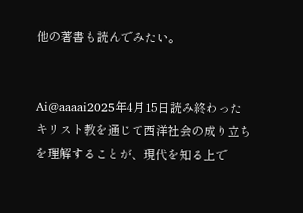他の著書も読んでみたい。


Ai@aaaai2025年4月15日読み終わったキリスト教を通じて西洋社会の成り立ちを理解することが、現代を知る上で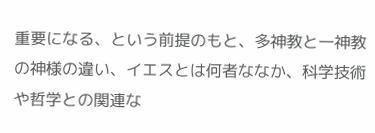重要になる、という前提のもと、多神教と一神教の神様の違い、イエスとは何者ななか、科学技術や哲学との関連な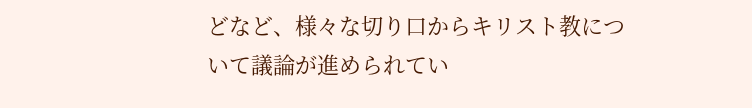どなど、様々な切り口からキリスト教について議論が進められてい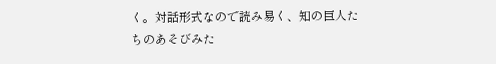く。対話形式なので読み易く、知の巨人たちのあそびみた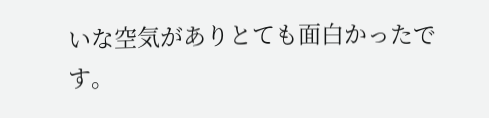いな空気がありとても面白かったです。